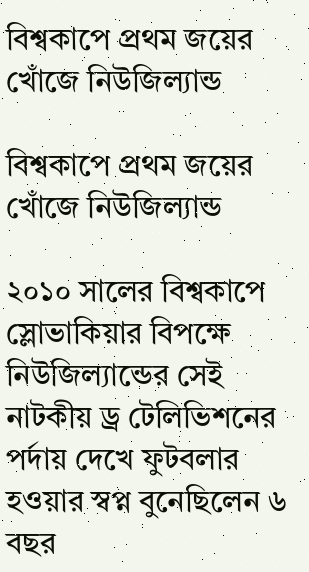বিশ্বকাপে প্রথম জয়ের খোঁজে নিউজিল্যান্ড

বিশ্বকাপে প্রথম জয়ের খোঁজে নিউজিল্যান্ড

২০১০ সালের বিশ্বকাপে স্লোভাকিয়ার বিপক্ষে নিউজিল্যান্ডের সেই নাটকীয় ড্র টেলিভিশনের পর্দায় দেখে ফুটবলার হওয়ার স্বপ্ন বুনেছিলেন ৬ বছর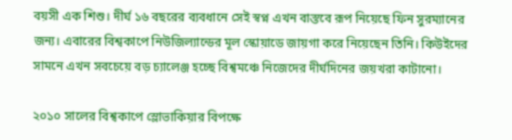বয়সী এক শিশু। দীর্ঘ ১৬ বছরের ব্যবধানে সেই স্বপ্ন এখন বাস্তবে রূপ নিয়েছে ফিন সুরম্যানের জন্য। এবারের বিশ্বকাপে নিউজিল্যান্ডের মূল স্কোয়াডে জায়গা করে নিয়েছেন তিনি। কিউইদের সামনে এখন সবচেয়ে বড় চ্যালেঞ্জ হচ্ছে বিশ্বমঞ্চে নিজেদের দীর্ঘদিনের জয়খরা কাটানো।

২০১০ সালের বিশ্বকাপে স্লোভাকিয়ার বিপক্ষে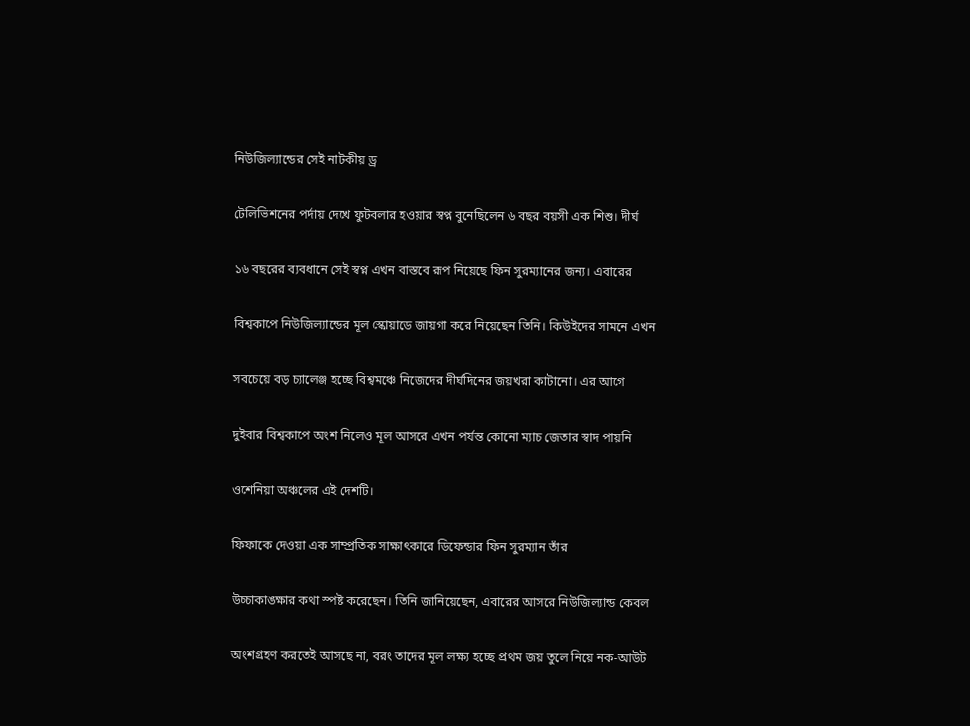নিউজিল্যান্ডের সেই নাটকীয় ড্র

টেলিভিশনের পর্দায় দেখে ফুটবলার হওয়ার স্বপ্ন বুনেছিলেন ৬ বছর বয়সী এক শিশু। দীর্ঘ

১৬ বছরের ব্যবধানে সেই স্বপ্ন এখন বাস্তবে রূপ নিয়েছে ফিন সুরম্যানের জন্য। এবারের

বিশ্বকাপে নিউজিল্যান্ডের মূল স্কোয়াডে জায়গা করে নিয়েছেন তিনি। কিউইদের সামনে এখন

সবচেয়ে বড় চ্যালেঞ্জ হচ্ছে বিশ্বমঞ্চে নিজেদের দীর্ঘদিনের জয়খরা কাটানো। এর আগে

দুইবার বিশ্বকাপে অংশ নিলেও মূল আসরে এখন পর্যন্ত কোনো ম্যাচ জেতার স্বাদ পায়নি

ওশেনিয়া অঞ্চলের এই দেশটি।

ফিফাকে দেওয়া এক সাম্প্রতিক সাক্ষাৎকারে ডিফেন্ডার ফিন সুরম্যান তাঁর

উচ্চাকাঙ্ক্ষার কথা স্পষ্ট করেছেন। তিনি জানিয়েছেন, এবারের আসরে নিউজিল্যান্ড কেবল

অংশগ্রহণ করতেই আসছে না, বরং তাদের মূল লক্ষ্য হচ্ছে প্রথম জয় তুলে নিয়ে নক-আউট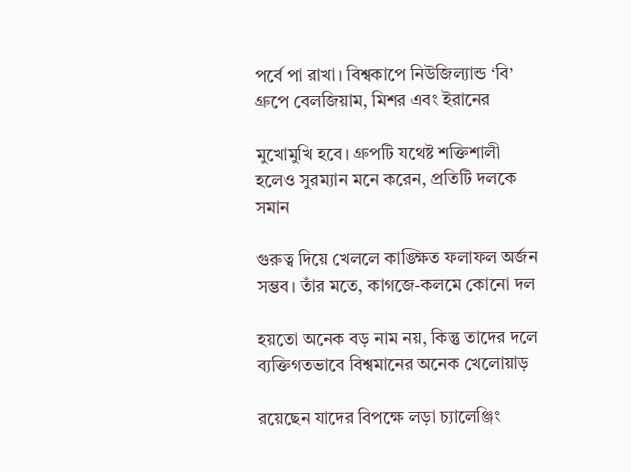পর্বে পা রাখা। বিশ্বকাপে নিউজিল্যান্ড ‘বি’ গ্রুপে বেলজিয়াম, মিশর এবং ইরানের

মুখোমুখি হবে। গ্রুপটি যথেষ্ট শক্তিশালী হলেও সুরম্যান মনে করেন, প্রতিটি দলকে সমান

গুরুত্ব দিয়ে খেললে কাঙ্ক্ষিত ফলাফল অর্জন সম্ভব। তাঁর মতে, কাগজে-কলমে কোনো দল

হয়তো অনেক বড় নাম নয়, কিন্তু তাদের দলে ব্যক্তিগতভাবে বিশ্বমানের অনেক খেলোয়াড়

রয়েছেন যাদের বিপক্ষে লড়া চ্যালেঞ্জিং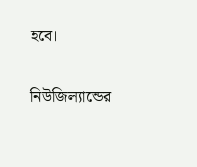হবে।

নিউজিল্যান্ডের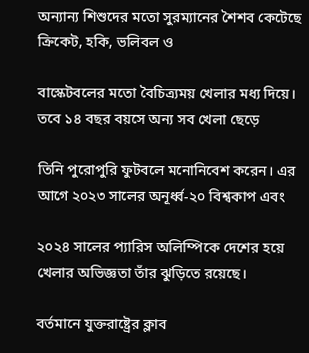অন্যান্য শিশুদের মতো সুরম্যানের শৈশব কেটেছে ক্রিকেট, হকি, ভলিবল ও

বাস্কেটবলের মতো বৈচিত্র্যময় খেলার মধ্য দিয়ে। তবে ১৪ বছর বয়সে অন্য সব খেলা ছেড়ে

তিনি পুরোপুরি ফুটবলে মনোনিবেশ করেন। এর আগে ২০২৩ সালের অনূর্ধ্ব-২০ বিশ্বকাপ এবং

২০২৪ সালের প্যারিস অলিম্পিকে দেশের হয়ে খেলার অভিজ্ঞতা তাঁর ঝুড়িতে রয়েছে।

বর্তমানে যুক্তরাষ্ট্রের ক্লাব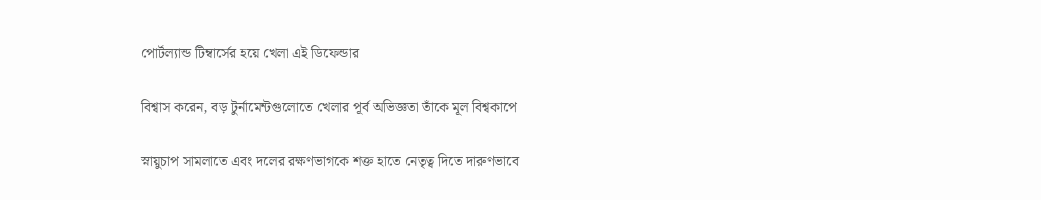পোর্টল্যান্ড টিম্বার্সের হয়ে খেলা এই ডিফেন্ডার

বিশ্বাস করেন, বড় টুর্নামেন্টগুলোতে খেলার পূর্ব অভিজ্ঞতা তাঁকে মূল বিশ্বকাপে

স্নায়ুচাপ সামলাতে এবং দলের রক্ষণভাগকে শক্ত হাতে নেতৃত্ব দিতে দারুণভাবে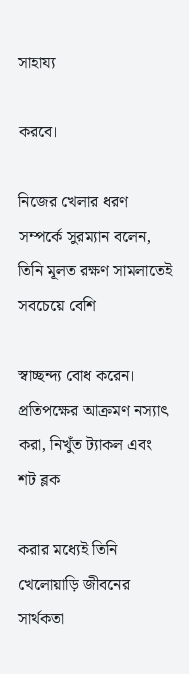সাহায্য

করবে।

নিজের খেলার ধরণ সম্পর্কে সুরম্যান বলেন, তিনি মূলত রক্ষণ সামলাতেই সবচেয়ে বেশি

স্বাচ্ছন্দ্য বোধ করেন। প্রতিপক্ষের আক্রমণ নস্যাৎ করা, নিখুঁত ট্যাকল এবং শট ব্লক

করার মধ্যেই তিনি খেলোয়াড়ি জীবনের সার্থকতা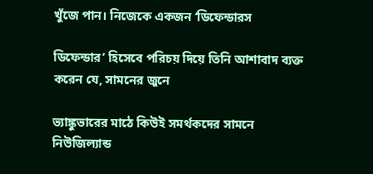খুঁজে পান। নিজেকে একজন ‘ডিফেন্ডারস

ডিফেন্ডার’ হিসেবে পরিচয় দিয়ে তিনি আশাবাদ ব্যক্ত করেন যে, সামনের জুনে

ভ্যাঙ্কুভারের মাঠে কিউই সমর্থকদের সামনে নিউজিল্যান্ড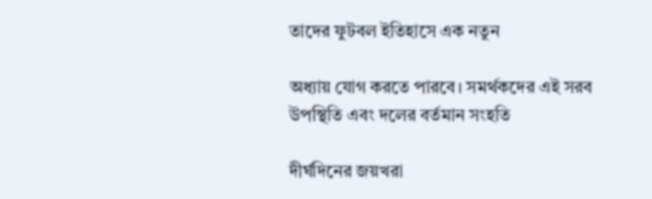তাদের ফুটবল ইতিহাসে এক নতুন

অধ্যায় যোগ করতে পারবে। সমর্থকদের এই সরব উপস্থিতি এবং দলের বর্তমান সংহতি

দীর্ঘদিনের জয়খরা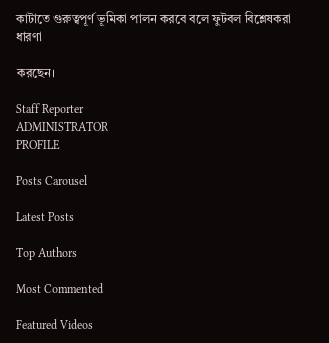কাটাতে গুরুত্বপূর্ণ ভূমিকা পালন করবে বলে ফুটবল বিশ্লেষকরা ধারণা

করছেন।

Staff Reporter
ADMINISTRATOR
PROFILE

Posts Carousel

Latest Posts

Top Authors

Most Commented

Featured Videos